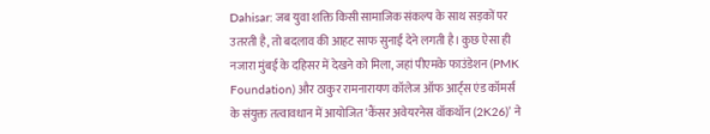Dahisar: जब युवा शक्ति किसी सामाजिक संकल्प के साथ सड़कों पर उतरती है, तो बदलाव की आहट साफ सुनाई देने लगती है। कुछ ऐसा ही नजारा मुंबई के दहिसर में देखने को मिला, जहां पीएमके फाउंडेशन (PMK Foundation) और ठाकुर रामनारायण कॉलेज ऑफ आर्ट्स एंड कॉमर्स के संयुक्त तत्वावधान में आयोजित ‘कैंसर अवेयरनेस वॉकथॉन (2K26)’ ने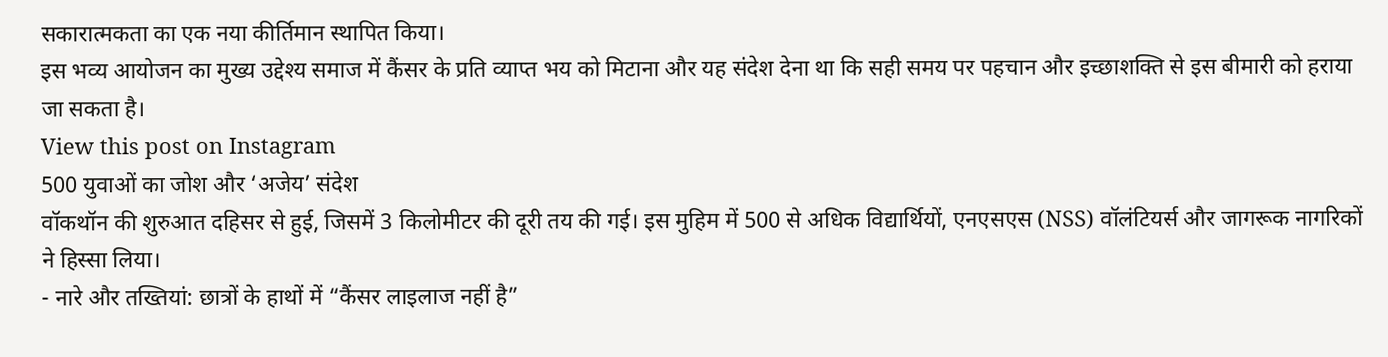सकारात्मकता का एक नया कीर्तिमान स्थापित किया।
इस भव्य आयोजन का मुख्य उद्देश्य समाज में कैंसर के प्रति व्याप्त भय को मिटाना और यह संदेश देना था कि सही समय पर पहचान और इच्छाशक्ति से इस बीमारी को हराया जा सकता है।
View this post on Instagram
500 युवाओं का जोश और ‘अजेय’ संदेश
वॉकथॉन की शुरुआत दहिसर से हुई, जिसमें 3 किलोमीटर की दूरी तय की गई। इस मुहिम में 500 से अधिक विद्यार्थियों, एनएसएस (NSS) वॉलंटियर्स और जागरूक नागरिकों ने हिस्सा लिया।
- नारे और तख्तियां: छात्रों के हाथों में “कैंसर लाइलाज नहीं है”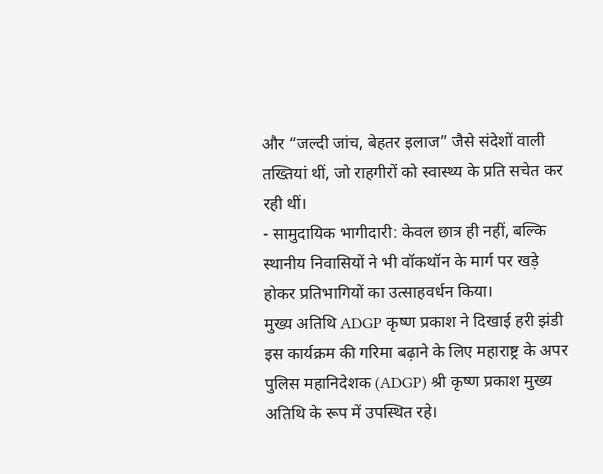और “जल्दी जांच, बेहतर इलाज” जैसे संदेशों वाली तख्तियां थीं, जो राहगीरों को स्वास्थ्य के प्रति सचेत कर रही थीं।
- सामुदायिक भागीदारी: केवल छात्र ही नहीं, बल्कि स्थानीय निवासियों ने भी वॉकथॉन के मार्ग पर खड़े होकर प्रतिभागियों का उत्साहवर्धन किया।
मुख्य अतिथि ADGP कृष्ण प्रकाश ने दिखाई हरी झंडी
इस कार्यक्रम की गरिमा बढ़ाने के लिए महाराष्ट्र के अपर पुलिस महानिदेशक (ADGP) श्री कृष्ण प्रकाश मुख्य अतिथि के रूप में उपस्थित रहे।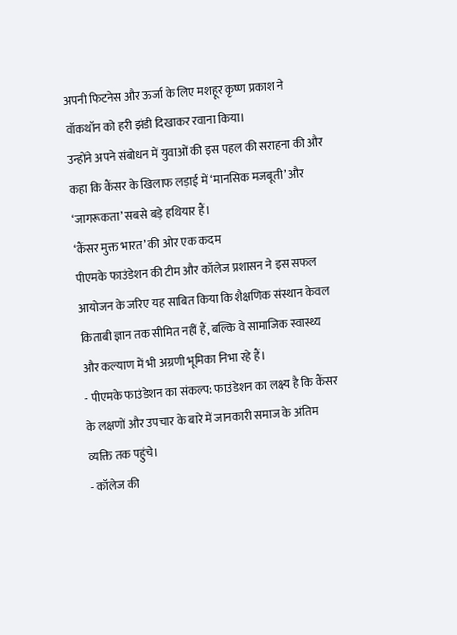अपनी फिटनेस और ऊर्जा के लिए मशहूर कृष्ण प्रकाश ने वॉकथॉन को हरी झंडी दिखाकर रवाना किया।
उन्होंने अपने संबोधन में युवाओं की इस पहल की सराहना की और कहा कि कैंसर के खिलाफ लड़ाई में ‘मानसिक मजबूती’ और ‘जागरूकता’ सबसे बड़े हथियार हैं।
‘कैंसर मुक्त भारत’ की ओर एक कदम
पीएमके फाउंडेशन की टीम और कॉलेज प्रशासन ने इस सफल आयोजन के जरिए यह साबित किया कि शैक्षणिक संस्थान केवल किताबी ज्ञान तक सीमित नहीं हैं, बल्कि वे सामाजिक स्वास्थ्य और कल्याण में भी अग्रणी भूमिका निभा रहे हैं।
- पीएमके फाउंडेशन का संकल्प: फाउंडेशन का लक्ष्य है कि कैंसर के लक्षणों और उपचार के बारे में जानकारी समाज के अंतिम व्यक्ति तक पहुंचे।
- कॉलेज की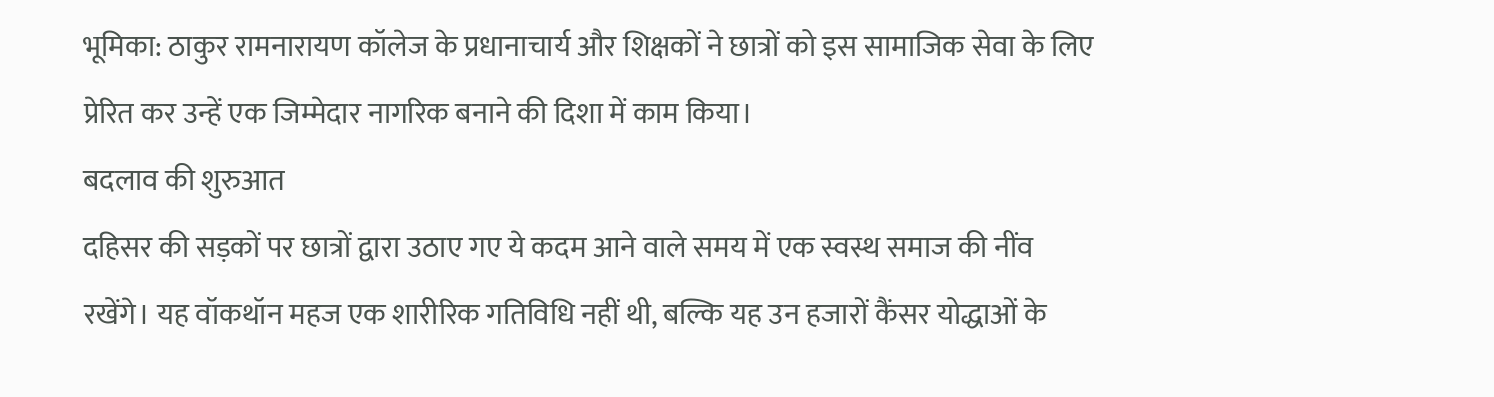भूमिका: ठाकुर रामनारायण कॉलेज के प्रधानाचार्य और शिक्षकों ने छात्रों को इस सामाजिक सेवा के लिए प्रेरित कर उन्हें एक जिम्मेदार नागरिक बनाने की दिशा में काम किया।
बदलाव की शुरुआत
दहिसर की सड़कों पर छात्रों द्वारा उठाए गए ये कदम आने वाले समय में एक स्वस्थ समाज की नींव रखेंगे। यह वॉकथॉन महज एक शारीरिक गतिविधि नहीं थी, बल्कि यह उन हजारों कैंसर योद्धाओं के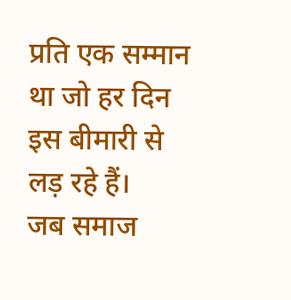प्रति एक सम्मान था जो हर दिन इस बीमारी से लड़ रहे हैं।
जब समाज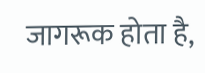जागरूक होता है,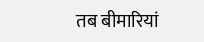तब बीमारियां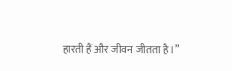हारती हैं और जीवन जीतता है।”